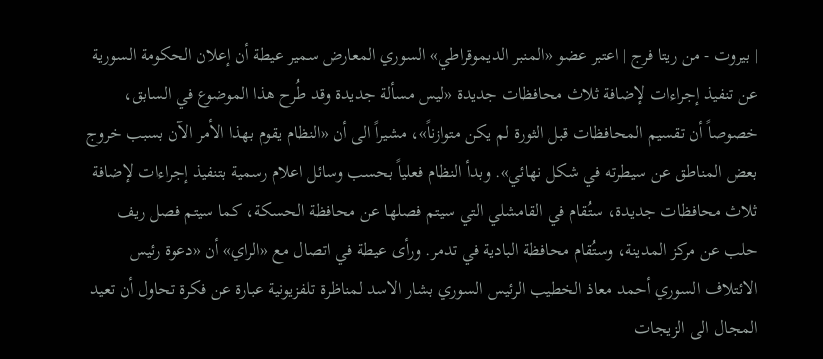| بيروت - من ريتا فرج | اعتبر عضو «المنبر الديموقراطي» السوري المعارض سمير عيطة أن إعلان الحكومة السورية عن تنفيذ إجراءات لإضافة ثلاث محافظات جديدة «ليس مسألة جديدة وقد طُرح هذا الموضوع في السابق، خصوصاً أن تقسيم المحافظات قبل الثورة لم يكن متوازناً»، مشيراً الى أن «النظام يقوم بهذا الأمر الآن بسبب خروج بعض المناطق عن سيطرته في شكل نهائي». وبدأ النظام فعلياً بحسب وسائل اعلام رسمية بتنفيذ إجراءات لإضافة ثلاث محافظات جديدة، ستُقام في القامشلي التي سيتم فصلها عن محافظة الحسكة، كما سيتم فصل ريف حلب عن مركز المدينة، وستُقام محافظة البادية في تدمر. ورأى عيطة في اتصال مع «الراي» أن «دعوة رئيس الائتلاف السوري أحمد معاذ الخطيب الرئيس السوري بشار الاسد لمناظرة تلفزيونية عبارة عن فكرة تحاول أن تعيد المجال الى الزيجات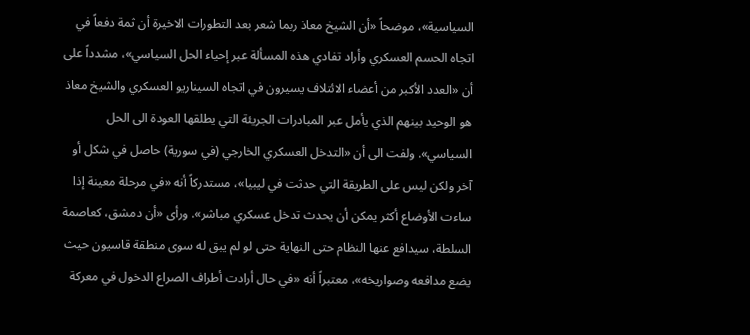السياسية»، موضحاً «أن الشيخ معاذ ربما شعر بعد التطورات الاخيرة أن ثمة دفعاً في اتجاه الحسم العسكري وأراد تفادي هذه المسألة عبر إحياء الحل السياسي»، مشدداً على أن «العدد الأكبر من أعضاء الائتلاف يسيرون في اتجاه السيناريو العسكري والشيخ معاذ هو الوحيد بينهم الذي يأمل عبر المبادرات الجريئة التي يطلقها العودة الى الحل السياسي». ولفت الى أن «التدخل العسكري الخارجي (في سورية) حاصل في شكل أو آخر ولكن ليس على الطريقة التي حدثت في ليبيا»، مستدركاً أنه «في مرحلة معينة إذا ساءت الأوضاع أكثر يمكن أن يحدث تدخل عسكري مباشر». ورأى «أن دمشق، كعاصمة السلطة، سيدافع عنها النظام حتى النهاية حتى لو لم يبق له سوى منطقة قاسيون حيث يضع مدافعه وصواريخه»، معتبراً أنه «في حال أرادت أطراف الصراع الدخول في معركة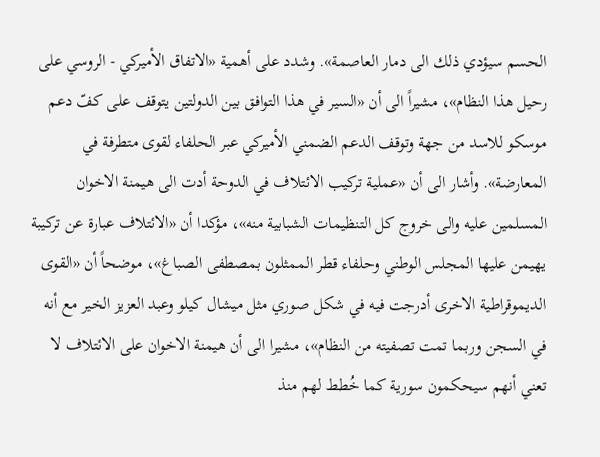الحسم سيؤدي ذلك الى دمار العاصمة». وشدد على أهمية «الاتفاق الأميركي - الروسي على رحيل هذا النظام»، مشيراً الى أن «السير في هذا التوافق بين الدولتين يتوقف على كفّ دعم موسكو للاسد من جهة وتوقف الدعم الضمني الأميركي عبر الحلفاء لقوى متطرفة في المعارضة». وأشار الى أن «عملية تركيب الائتلاف في الدوحة أدت الى هيمنة الاخوان المسلمين عليه والى خروج كل التنظيمات الشبابية منه»، مؤكدا أن «الائتلاف عبارة عن تركيبة يهيمن عليها المجلس الوطني وحلفاء قطر الممثلون بمصطفى الصباغ»، موضحاً أن «القوى الديموقراطية الاخرى أدرجت فيه في شكل صوري مثل ميشال كيلو وعبد العزيز الخير مع أنه في السجن وربما تمت تصفيته من النظام»، مشيرا الى أن هيمنة الاخوان على الائتلاف لا تعني أنهم سيحكمون سورية كما خُطط لهم منذ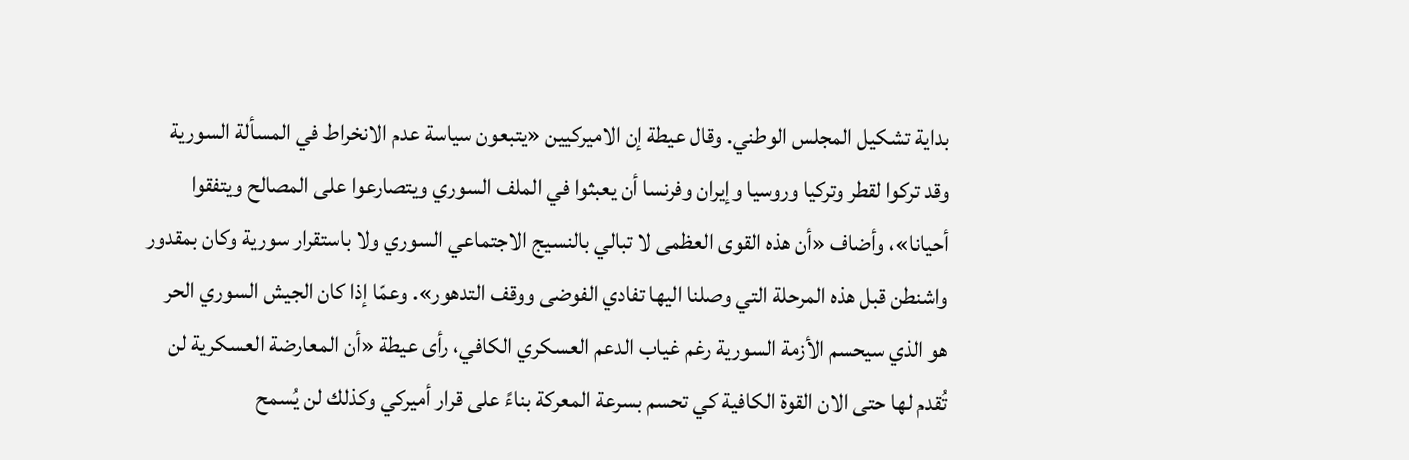بداية تشكيل المجلس الوطني. وقال عيطة إن الاميركيين «يتبعون سياسة عدم الانخراط في المسألة السورية وقد تركوا لقطر وتركيا وروسيا وإيران وفرنسا أن يعبثوا في الملف السوري ويتصارعوا على المصالح ويتفقوا أحيانا»، وأضاف «أن هذه القوى العظمى لا تبالي بالنسيج الاجتماعي السوري ولا باستقرار سورية وكان بمقدور واشنطن قبل هذه المرحلة التي وصلنا اليها تفادي الفوضى ووقف التدهور». وعمّا إذا كان الجيش السوري الحر هو الذي سيحسم الأزمة السورية رغم غياب الدعم العسكري الكافي، رأى عيطة «أن المعارضة العسكرية لن تُقدم لها حتى الان القوة الكافية كي تحسم بسرعة المعركة بناءً على قرار أميركي وكذلك لن يُسمح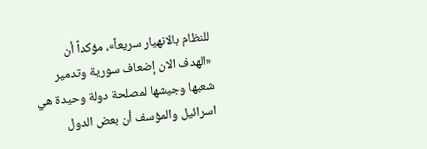للنظام بالانهيار سريعاً»، مؤكداً أن «الهدف الان إضعاف سورية وتدمير شعبها وجيشها لمصلحة دولة وحيدة هي اسرائيل والمؤسف أن بعض الدول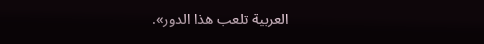العربية تلعب هذا الدور».